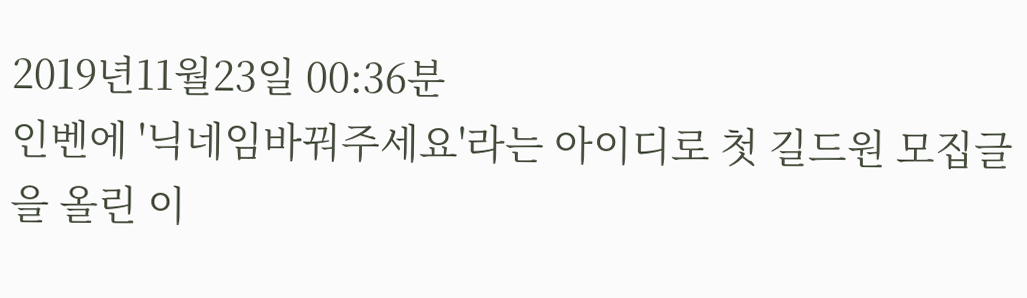2019년11월23일 00:36분
인벤에 '닉네임바꿔주세요'라는 아이디로 첫 길드원 모집글을 올린 이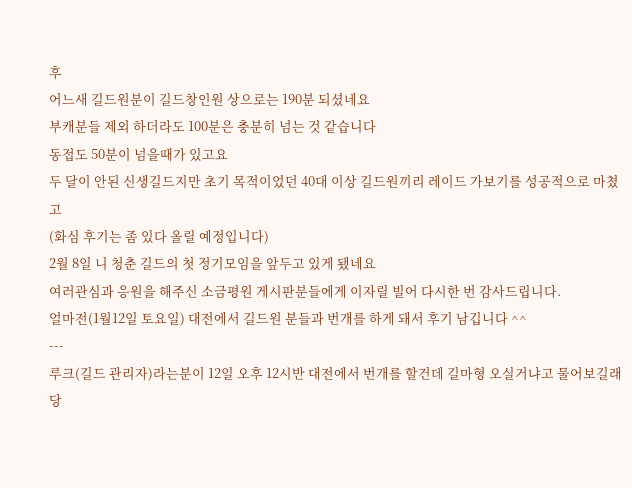후
어느새 길드원분이 길드창인원 상으로는 190분 되셨네요
부캐분들 제외 하더라도 100분은 충분히 넘는 것 같습니다
동접도 50분이 넘을때가 있고요
두 달이 안된 신생길드지만 초기 목적이었던 40대 이상 길드원끼리 레이드 가보기를 성공적으로 마쳤고
(화심 후기는 좀 있다 올릴 예정입니다)
2월 8일 니 청춘 길드의 첫 정기모임을 앞두고 있게 됐네요
여러관심과 응원을 해주신 소금평원 게시판분들에게 이자릴 빌어 다시한 번 감사드립니다.
얼마전(1월12일 토요일) 대전에서 길드원 분들과 번개를 하게 돼서 후기 남깁니다 ^^
---
루크(길드 관리자)라는분이 12일 오후 12시반 대전에서 번개를 할건데 길마형 오실거냐고 물어보길래
당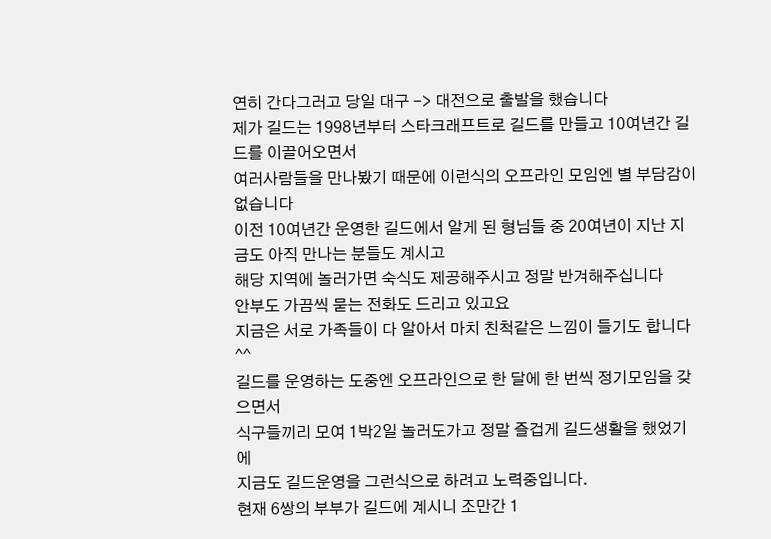연히 간다그러고 당일 대구 -> 대전으로 출발을 했습니다
제가 길드는 1998년부터 스타크래프트로 길드를 만들고 10여년간 길드를 이끌어오면서
여러사람들을 만나봤기 때문에 이런식의 오프라인 모임엔 별 부담감이 없습니다
이전 10여년간 운영한 길드에서 알게 된 형님들 중 20여년이 지난 지금도 아직 만나는 분들도 계시고
해당 지역에 놀러가면 숙식도 제공해주시고 정말 반겨해주십니다
안부도 가끔씩 묻는 전화도 드리고 있고요
지금은 서로 가족들이 다 알아서 마치 친척같은 느낌이 들기도 합니다 ^^
길드를 운영하는 도중엔 오프라인으로 한 달에 한 번씩 정기모임을 갖으면서
식구들끼리 모여 1박2일 놀러도가고 정말 즐겁게 길드생활을 했었기에
지금도 길드운영을 그런식으로 하려고 노력중입니다.
현재 6쌍의 부부가 길드에 계시니 조만간 1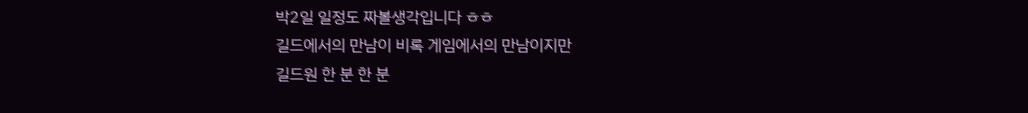박2일 일정도 짜볼생각입니다 ㅎㅎ
길드에서의 만남이 비록 게임에서의 만남이지만
길드원 한 분 한 분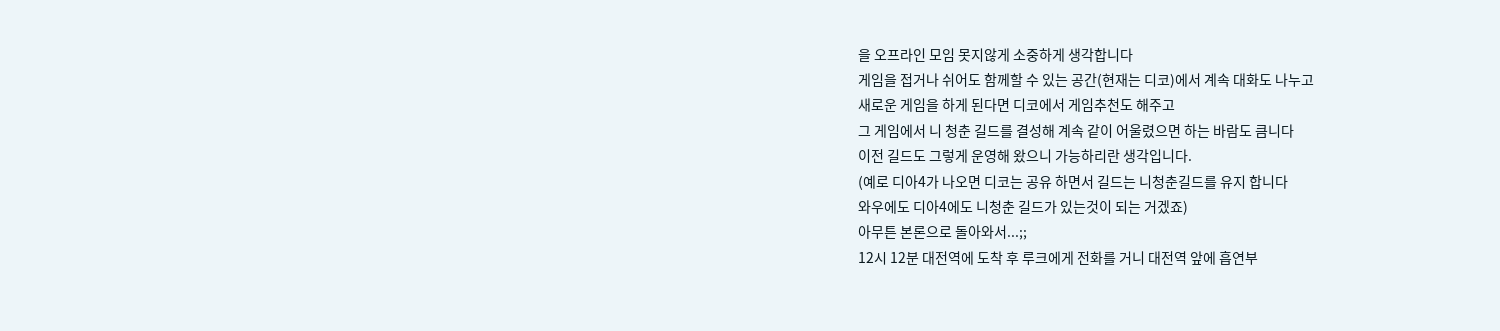을 오프라인 모임 못지않게 소중하게 생각합니다
게임을 접거나 쉬어도 함께할 수 있는 공간(현재는 디코)에서 계속 대화도 나누고
새로운 게임을 하게 된다면 디코에서 게임추천도 해주고
그 게임에서 니 청춘 길드를 결성해 계속 같이 어울렸으면 하는 바람도 큼니다
이전 길드도 그렇게 운영해 왔으니 가능하리란 생각입니다.
(예로 디아4가 나오면 디코는 공유 하면서 길드는 니청춘길드를 유지 합니다
와우에도 디아4에도 니청춘 길드가 있는것이 되는 거겠죠)
아무튼 본론으로 돌아와서...;;
12시 12분 대전역에 도착 후 루크에게 전화를 거니 대전역 앞에 흡연부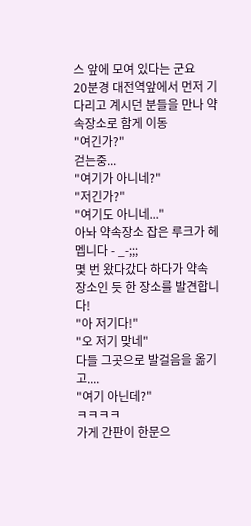스 앞에 모여 있다는 군요
20분경 대전역앞에서 먼저 기다리고 계시던 분들을 만나 약속장소로 함게 이동
"여긴가?"
걷는중...
"여기가 아니네?"
"저긴가?"
"여기도 아니네..."
아놔 약속장소 잡은 루크가 헤멥니다 - _-;;;
몇 번 왔다갔다 하다가 약속 장소인 듯 한 장소를 발견합니다!
"아 저기다!"
"오 저기 맞네"
다들 그곳으로 발걸음을 옮기고....
"여기 아닌데?"
ㅋㅋㅋㅋ
가게 간판이 한문으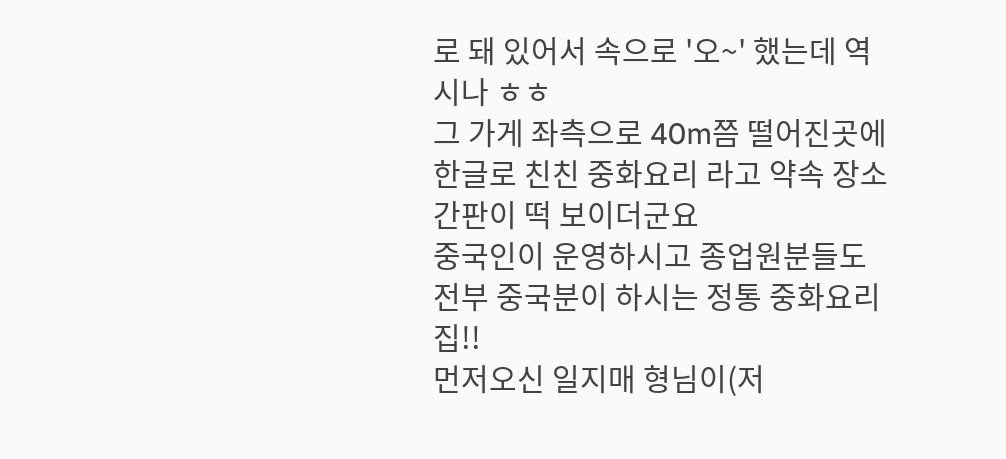로 돼 있어서 속으로 '오~' 했는데 역시나 ㅎㅎ
그 가게 좌측으로 40m쯤 떨어진곳에 한글로 친친 중화요리 라고 약속 장소 간판이 떡 보이더군요
중국인이 운영하시고 종업원분들도 전부 중국분이 하시는 정통 중화요리 집!!
먼저오신 일지매 형님이(저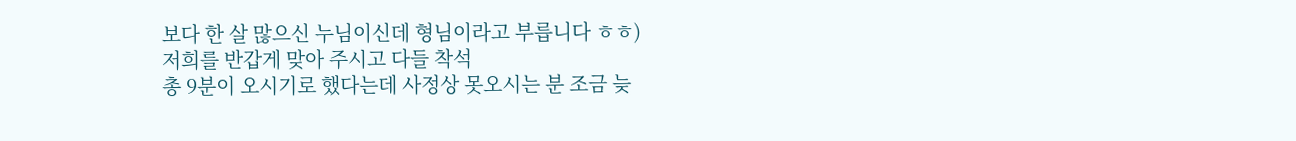보다 한 살 많으신 누님이신데 형님이라고 부릅니다 ㅎㅎ)
저희를 반갑게 맞아 주시고 다들 착석
총 9분이 오시기로 했다는데 사정상 못오시는 분 조금 늦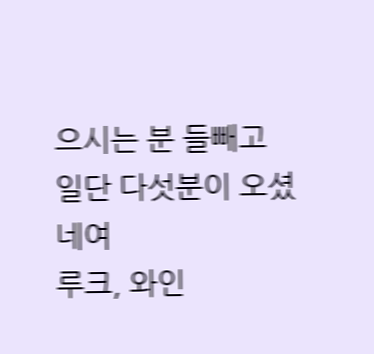으시는 분 들빼고
일단 다섯분이 오셨네여
루크, 와인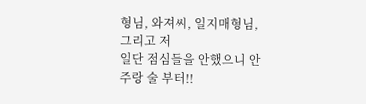형님, 와져씨, 일지매형님, 그리고 저
일단 점심들을 안했으니 안주랑 술 부터!!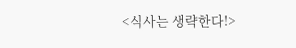<식사는 생략한다!>